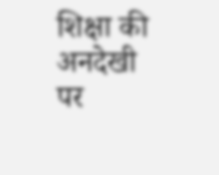शिक्षा की अनदेखी पर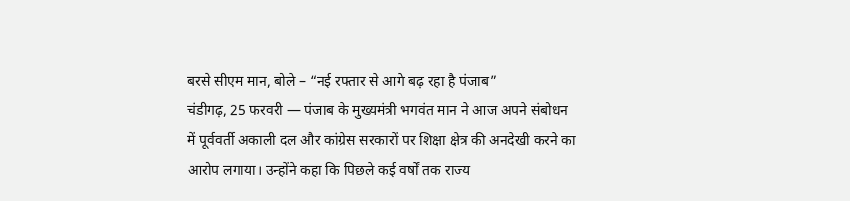बरसे सीएम मान, बोले – “नई रफ्तार से आगे बढ़ रहा है पंजाब”
चंडीगढ़, 25 फरवरी — पंजाब के मुख्यमंत्री भगवंत मान ने आज अपने संबोधन में पूर्ववर्ती अकाली दल और कांग्रेस सरकारों पर शिक्षा क्षेत्र की अनदेखी करने का आरोप लगाया। उन्होंने कहा कि पिछले कई वर्षों तक राज्य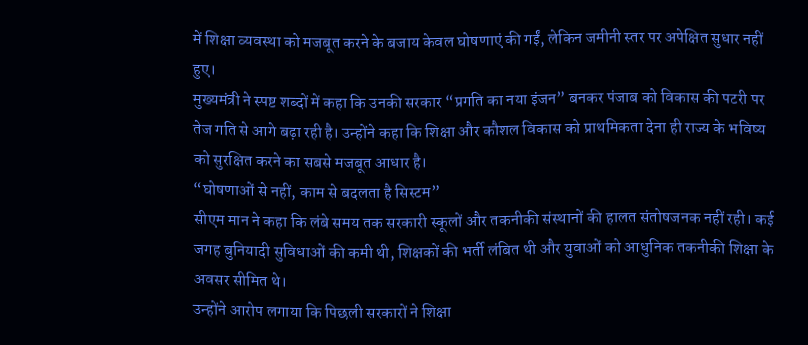में शिक्षा व्यवस्था को मजबूत करने के बजाय केवल घोषणाएं की गईं, लेकिन जमीनी स्तर पर अपेक्षित सुधार नहीं हुए।
मुख्यमंत्री ने स्पष्ट शब्दों में कहा कि उनकी सरकार “प्रगति का नया इंजन” बनकर पंजाब को विकास की पटरी पर तेज गति से आगे बढ़ा रही है। उन्होंने कहा कि शिक्षा और कौशल विकास को प्राथमिकता देना ही राज्य के भविष्य को सुरक्षित करने का सबसे मजबूत आधार है।
“घोषणाओं से नहीं, काम से बदलता है सिस्टम”
सीएम मान ने कहा कि लंबे समय तक सरकारी स्कूलों और तकनीकी संस्थानों की हालत संतोषजनक नहीं रही। कई जगह बुनियादी सुविधाओं की कमी थी, शिक्षकों की भर्ती लंबित थी और युवाओं को आधुनिक तकनीकी शिक्षा के अवसर सीमित थे।
उन्होंने आरोप लगाया कि पिछली सरकारों ने शिक्षा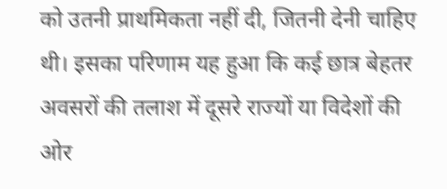को उतनी प्राथमिकता नहीं दी, जितनी देनी चाहिए थी। इसका परिणाम यह हुआ कि कई छात्र बेहतर अवसरों की तलाश में दूसरे राज्यों या विदेशों की ओर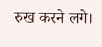रुख करने लगे।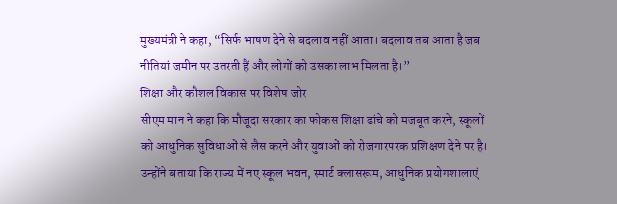मुख्यमंत्री ने कहा, “सिर्फ भाषण देने से बदलाव नहीं आता। बदलाव तब आता है जब नीतियां जमीन पर उतरती हैं और लोगों को उसका लाभ मिलता है।”
शिक्षा और कौशल विकास पर विशेष जोर
सीएम मान ने कहा कि मौजूदा सरकार का फोकस शिक्षा ढांचे को मजबूत करने, स्कूलों को आधुनिक सुविधाओं से लैस करने और युवाओं को रोजगारपरक प्रशिक्षण देने पर है।
उन्होंने बताया कि राज्य में नए स्कूल भवन, स्मार्ट क्लासरूम, आधुनिक प्रयोगशालाएं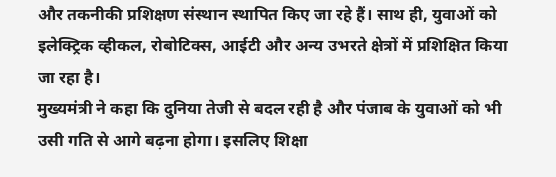और तकनीकी प्रशिक्षण संस्थान स्थापित किए जा रहे हैं। साथ ही, युवाओं को इलेक्ट्रिक व्हीकल, रोबोटिक्स, आईटी और अन्य उभरते क्षेत्रों में प्रशिक्षित किया जा रहा है।
मुख्यमंत्री ने कहा कि दुनिया तेजी से बदल रही है और पंजाब के युवाओं को भी उसी गति से आगे बढ़ना होगा। इसलिए शिक्षा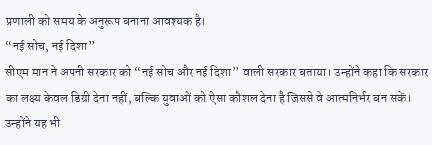प्रणाली को समय के अनुरूप बनाना आवश्यक है।
“नई सोच, नई दिशा”
सीएम मान ने अपनी सरकार को “नई सोच और नई दिशा” वाली सरकार बताया। उन्होंने कहा कि सरकार का लक्ष्य केवल डिग्री देना नहीं, बल्कि युवाओं को ऐसा कौशल देना है जिससे वे आत्मनिर्भर बन सकें।
उन्होंने यह भी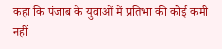कहा कि पंजाब के युवाओं में प्रतिभा की कोई कमी नहीं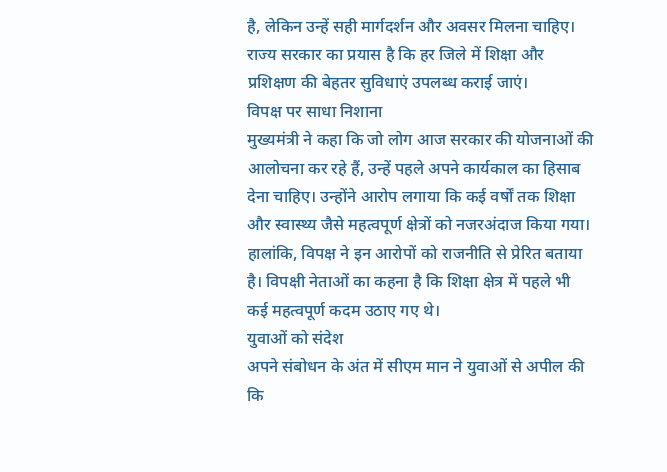है, लेकिन उन्हें सही मार्गदर्शन और अवसर मिलना चाहिए। राज्य सरकार का प्रयास है कि हर जिले में शिक्षा और प्रशिक्षण की बेहतर सुविधाएं उपलब्ध कराई जाएं।
विपक्ष पर साधा निशाना
मुख्यमंत्री ने कहा कि जो लोग आज सरकार की योजनाओं की आलोचना कर रहे हैं, उन्हें पहले अपने कार्यकाल का हिसाब देना चाहिए। उन्होंने आरोप लगाया कि कई वर्षों तक शिक्षा और स्वास्थ्य जैसे महत्वपूर्ण क्षेत्रों को नजरअंदाज किया गया।
हालांकि, विपक्ष ने इन आरोपों को राजनीति से प्रेरित बताया है। विपक्षी नेताओं का कहना है कि शिक्षा क्षेत्र में पहले भी कई महत्वपूर्ण कदम उठाए गए थे।
युवाओं को संदेश
अपने संबोधन के अंत में सीएम मान ने युवाओं से अपील की कि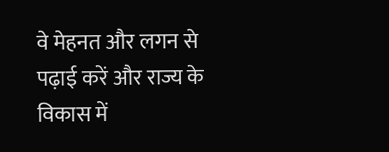वे मेहनत और लगन से पढ़ाई करें और राज्य के विकास में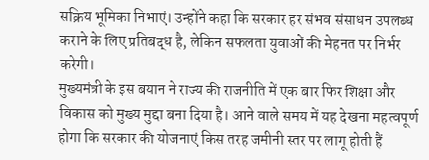सक्रिय भूमिका निभाएं। उन्होंने कहा कि सरकार हर संभव संसाधन उपलब्ध कराने के लिए प्रतिबद्ध है, लेकिन सफलता युवाओं की मेहनत पर निर्भर करेगी।
मुख्यमंत्री के इस बयान ने राज्य की राजनीति में एक बार फिर शिक्षा और विकास को मुख्य मुद्दा बना दिया है। आने वाले समय में यह देखना महत्वपूर्ण होगा कि सरकार की योजनाएं किस तरह जमीनी स्तर पर लागू होती हैं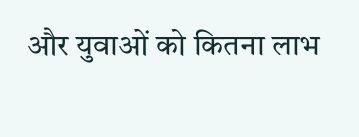और युवाओं को कितना लाभ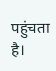पहुंचता है।